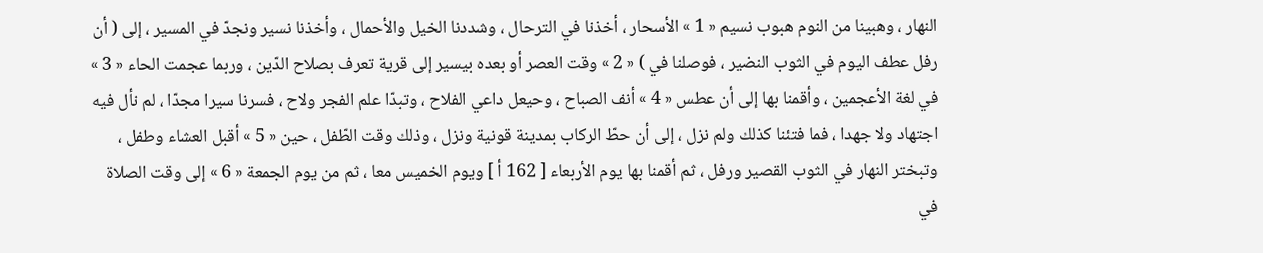النهار ، وهبينا من النوم هبوب نسيم « 1 » الأسحار ، أخذنا في الترحال ، وشددنا الخيل والأحمال ، وأخذنا نسير ونجدّ في المسير ، إلى ( أن رفل عطف اليوم في الثوب النضير ، فوصلنا في ) « 2 » وقت العصر أو بعده بيسير إلى قرية تعرف بصلاح الدّين ، وربما عجمت الحاء « 3 » في لغة الأعجمين ، وأقمنا بها إلى أن عطس « 4 » أنف الصباح ، وحيعل داعي الفلاح ، وتبدّا علم الفجر ولاح ، فسرنا سيرا مجدّا ، لم نأل فيه اجتهاد ولا جهدا ، فما فتئنا كذلك ولم نزل ، إلى أن حطّ الركاب بمدينة قونية ونزل ، وذلك وقت الطّفل ، حين « 5 » أقبل العشاء وطفل ، وتبختر النهار في الثوب القصير ورفل ، ثم أقمنا بها يوم الأربعاء [ 162 أ ] ويوم الخميس معا ، ثم من يوم الجمعة « 6 » إلى وقت الصلاة في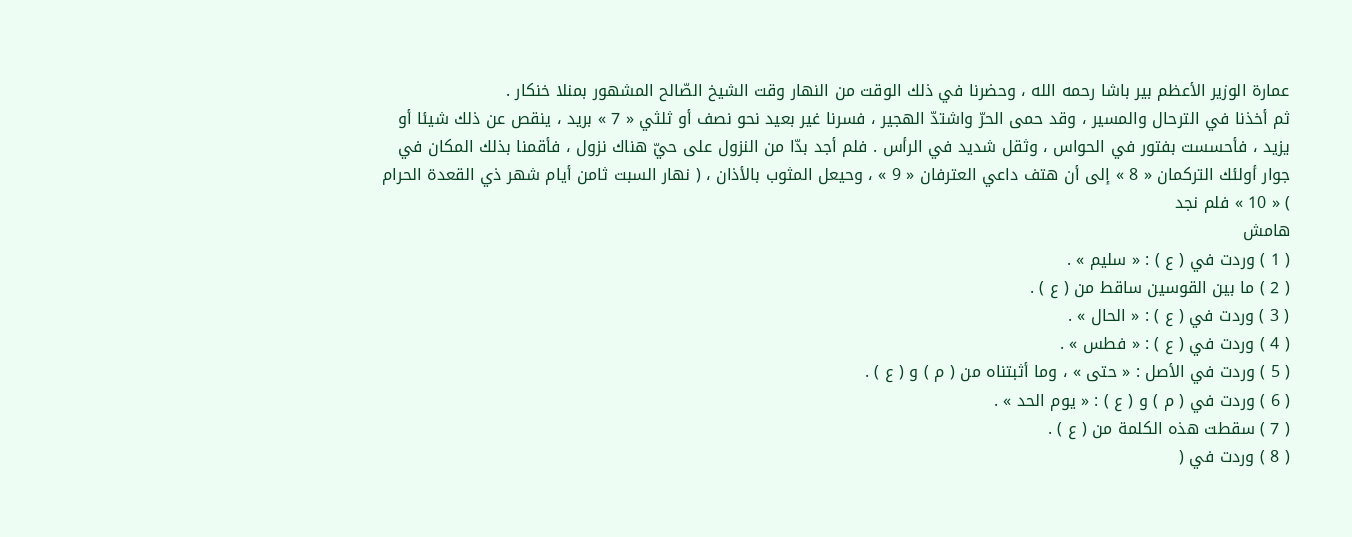عمارة الوزير الأعظم بير باشا رحمه الله ، وحضرنا في ذلك الوقت من النهار وقت الشيخ الصّالح المشهور بمنلا خنكار .
ثم أخذنا في الترحال والمسير ، وقد حمى الحرّ واشتدّ الهجير ، فسرنا غير بعيد نحو نصف أو ثلثي « 7 » بريد ، ينقص عن ذلك شيئا أو يزيد ، فأحسست بفتور في الحواس ، وثقل شديد في الرأس . فلم أجد بدّا من النزول على حيّ هناك نزول ، فأقمنا بذلك المكان في جوار أولئك التركمان « 8 » إلى أن هتف داعي العترفان « 9 » ، وحيعل المثوب بالأذان ، ( نهار السبت ثامن أيام شهر ذي القعدة الحرام ) « 10 » فلم نجد
هامش
( 1 ) وردت في ( ع ) : « سليم » .
( 2 ) ما بين القوسين ساقط من ( ع ) .
( 3 ) وردت في ( ع ) : « الحال » .
( 4 ) وردت في ( ع ) : « فطس » .
( 5 ) وردت في الأصل : « حتى » ، وما أثبتناه من ( م ) و ( ع ) .
( 6 ) وردت في ( م ) و ( ع ) : « يوم الحد » .
( 7 ) سقطت هذه الكلمة من ( ع ) .
( 8 ) وردت في (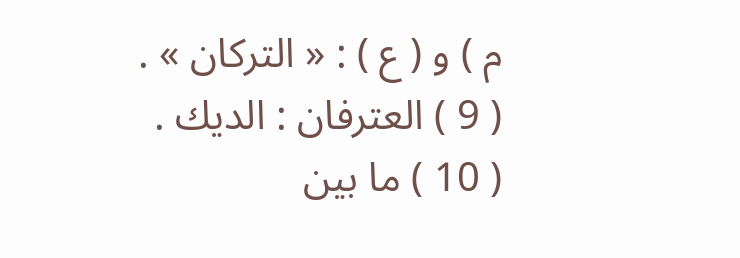م ) و ( ع ) : « التركان » .
( 9 ) العترفان : الديك .
( 10 ) ما بين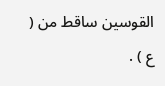القوسين ساقط من ( ع ) .